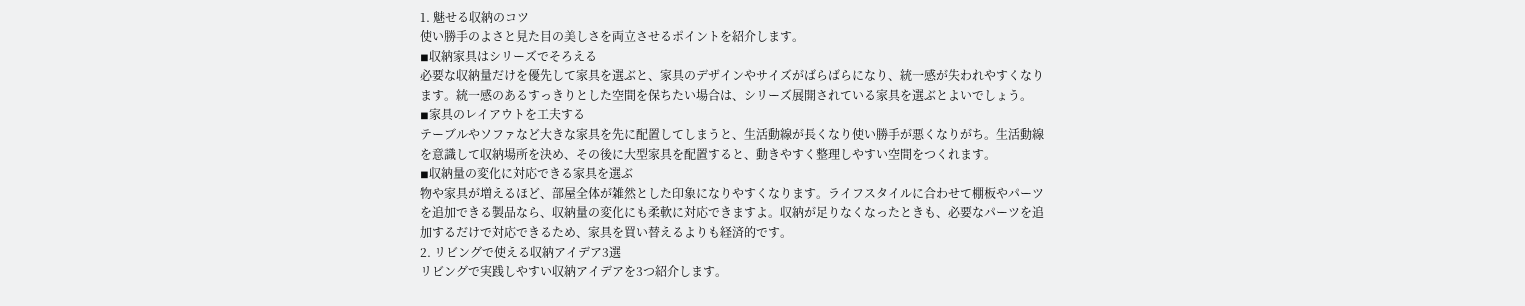1. 魅せる収納のコツ
使い勝手のよさと見た目の美しさを両立させるポイントを紹介します。
◾収納家具はシリーズでそろえる
必要な収納量だけを優先して家具を選ぶと、家具のデザインやサイズがばらばらになり、統一感が失われやすくなります。統一感のあるすっきりとした空間を保ちたい場合は、シリーズ展開されている家具を選ぶとよいでしょう。
◾家具のレイアウトを工夫する
テーブルやソファなど大きな家具を先に配置してしまうと、生活動線が長くなり使い勝手が悪くなりがち。生活動線を意識して収納場所を決め、その後に大型家具を配置すると、動きやすく整理しやすい空間をつくれます。
◾収納量の変化に対応できる家具を選ぶ
物や家具が増えるほど、部屋全体が雑然とした印象になりやすくなります。ライフスタイルに合わせて棚板やパーツを追加できる製品なら、収納量の変化にも柔軟に対応できますよ。収納が足りなくなったときも、必要なパーツを追加するだけで対応できるため、家具を買い替えるよりも経済的です。
2. リビングで使える収納アイデア3選
リビングで実践しやすい収納アイデアを3つ紹介します。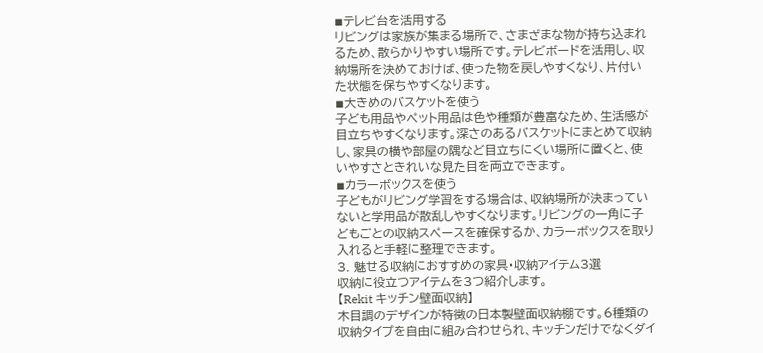◾テレビ台を活用する
リビングは家族が集まる場所で、さまざまな物が持ち込まれるため、散らかりやすい場所です。テレビボードを活用し、収納場所を決めておけば、使った物を戻しやすくなり、片付いた状態を保ちやすくなります。
◾大きめのバスケットを使う
子ども用品やペット用品は色や種類が豊富なため、生活感が目立ちやすくなります。深さのあるバスケットにまとめて収納し、家具の横や部屋の隅など目立ちにくい場所に置くと、使いやすさときれいな見た目を両立できます。
◾カラーボックスを使う
子どもがリビング学習をする場合は、収納場所が決まっていないと学用品が散乱しやすくなります。リビングの一角に子どもごとの収納スペースを確保するか、カラーボックスを取り入れると手軽に整理できます。
3. 魅せる収納におすすめの家具・収納アイテム3選
収納に役立つアイテムを3つ紹介します。
【Rekit キッチン壁面収納】
木目調のデザインが特徴の日本製壁面収納棚です。6種類の収納タイプを自由に組み合わせられ、キッチンだけでなくダイ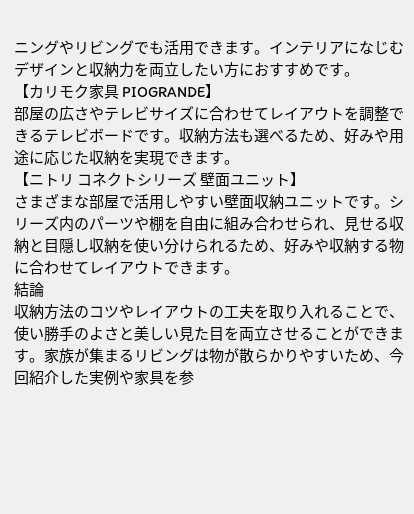ニングやリビングでも活用できます。インテリアになじむデザインと収納力を両立したい方におすすめです。
【カリモク家具 PIOGRANDE】
部屋の広さやテレビサイズに合わせてレイアウトを調整できるテレビボードです。収納方法も選べるため、好みや用途に応じた収納を実現できます。
【ニトリ コネクトシリーズ 壁面ユニット】
さまざまな部屋で活用しやすい壁面収納ユニットです。シリーズ内のパーツや棚を自由に組み合わせられ、見せる収納と目隠し収納を使い分けられるため、好みや収納する物に合わせてレイアウトできます。
結論
収納方法のコツやレイアウトの工夫を取り入れることで、使い勝手のよさと美しい見た目を両立させることができます。家族が集まるリビングは物が散らかりやすいため、今回紹介した実例や家具を参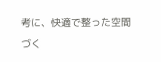考に、快適で整った空間づく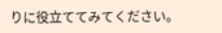りに役立ててみてください。